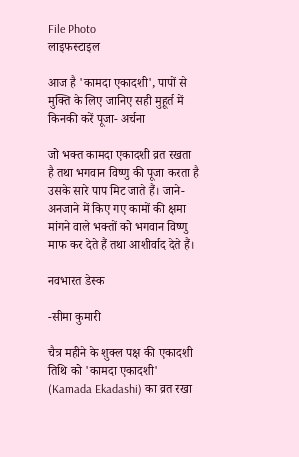File Photo
लाइफस्टाइल

आज है 'कामदा एकादशी', पापों से मुक्ति के लिए जानिए सही मुहूर्त में किनकी करें पूजा- अर्चना

जो भक्त कामदा एकादशी व्रत रखता है तथा भगवान विष्णु की पूजा करता है उसके सारे पाप मिट जाते हैं। जाने-अनजाने में किए गए कामों की क्षमा मांगने वाले भक्तों को भगवान विष्णु माफ कर देते हैं तथा आशीर्वाद देते हैं।

नवभारत डेस्क

-सीमा कुमारी

चैत्र महीने के शुक्ल पक्ष की एकादशी तिथि को 'कामदा एकादशी' (Kamada Ekadashi) का व्रत रखा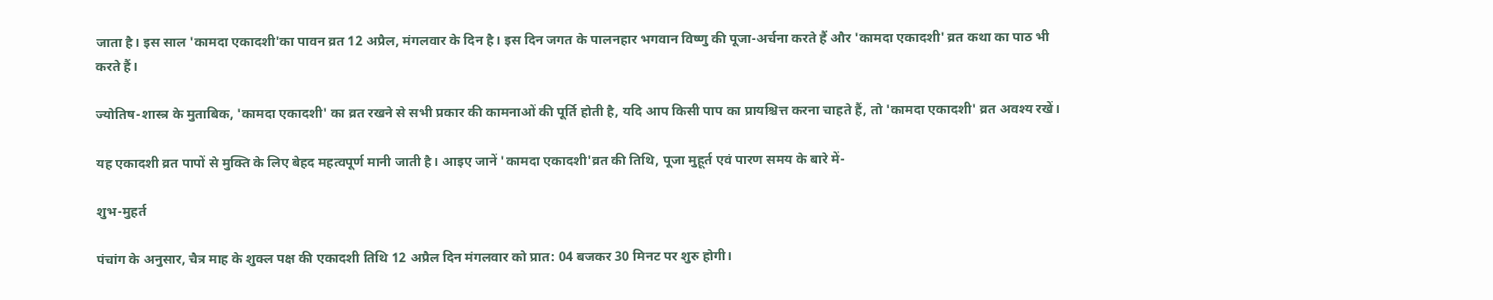जाता है। इस साल 'कामदा एकादशी'का पावन व्रत 12 अप्रैल, मंगलवार के दिन है। इस दिन जगत के पालनहार भगवान विष्णु की पूजा-अर्चना करते हैं और 'कामदा एकादशी' व्रत कथा का पाठ भी करते हैं।

ज्योतिष-शास्त्र के मुताबिक, 'कामदा एकादशी' का व्रत रखने से सभी प्रकार की कामनाओं की पूर्ति होती है, यदि आप किसी पाप का प्रायश्चित्त करना चाहते हैं, तो 'कामदा एकादशी' व्रत अवश्य रखें।

यह एकादशी व्रत पापों से मुक्ति के लिए बेहद महत्वपूर्ण मानी जाती है। आइए जानें 'कामदा एकादशी'व्रत की तिथि, पूजा मुहूर्त एवं पारण समय के बारे में-

शुभ-मुहर्त

पंचांग के अनुसार, चैत्र माह के शुक्ल पक्ष की एकादशी तिथि 12 अप्रैल दिन मंगलवार को प्रात: 04 बजकर 30 मिनट पर शुरु होगी।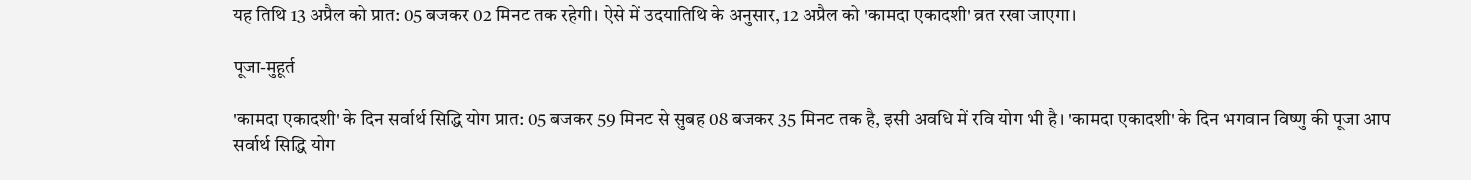यह तिथि 13 अप्रैल को प्रात: 05 बजकर 02 मिनट तक रहेगी। ऐसे में उदयातिथि के अनुसार, 12 अप्रैल को 'कामदा एकादशी' व्रत रखा जाएगा।

पूजा-मुहूर्त

'कामदा एकादशी' के दिन सर्वार्थ सिद्धि योग प्रात: 05 बजकर 59 मिनट से सुबह 08 बजकर 35 मिनट तक है, इसी अवधि में रवि योग भी है। 'कामदा एकादशी' के दिन भगवान विष्णु की पूजा आप सर्वार्थ सिद्धि योग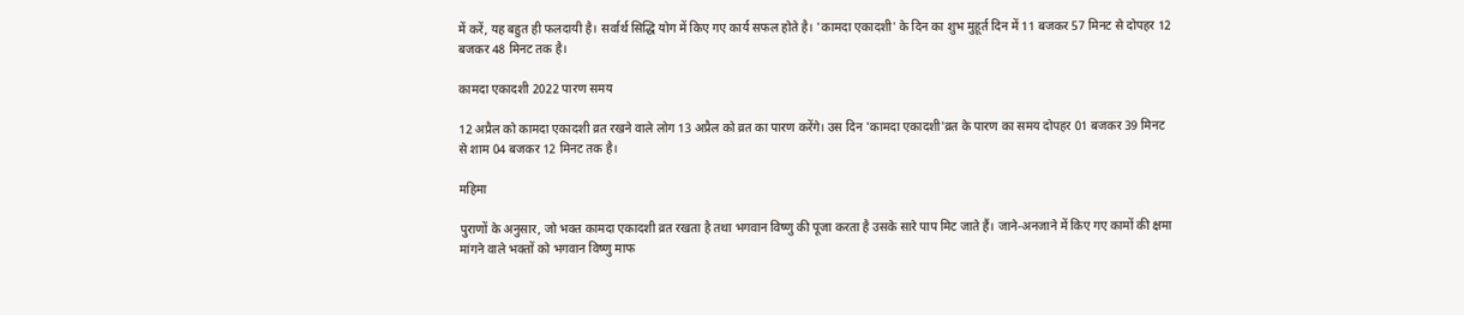में करें, यह बहुत ही फलदायी है। सर्वार्थ सिद्धि योग में किए गए कार्य सफल होते है। 'कामदा एकादशी' के दिन का शुभ मुहूर्त दिन में 11 बजकर 57 मिनट से दोपहर 12 बजकर 48 मिनट तक है।

कामदा एकादशी 2022 पारण समय

12 अप्रैल को कामदा एकादशी व्रत रखने वाले लोग 13 अप्रैल को व्रत का पारण करेंगे। उस दिन 'कामदा एकादशी'व्रत के पारण का समय दोपहर 01 बजकर 39 मिनट से शाम 04 बजकर 12 मिनट तक है।

महिमा

पुराणों के अनुसार, जो भक्त कामदा एकादशी व्रत रखता है तथा भगवान विष्णु की पूजा करता है उसके सारे पाप मिट जाते हैं। जाने-अनजाने में किए गए कामों की क्षमा मांगने वाले भक्तों को भगवान विष्णु माफ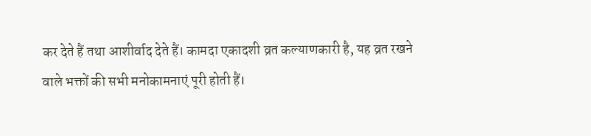कर देते हैं तथा आशीर्वाद देते हैं। कामदा एकादशी व्रत कल्याणकारी है, यह व्रत रखने वाले भक्तों की सभी मनोकामनाएं पूरी होती हैं।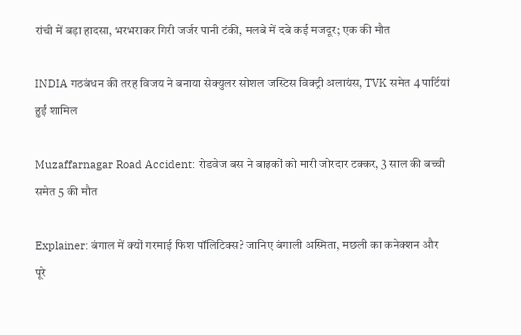रांची में बड़ा हादसा, भरभराकर गिरी जर्जर पानी टंकी, मलबे में दबे कई मजदूर; एक की मौत

INDIA गठबंधन की तरह विजय ने बनाया सेक्युलर सोशल जस्टिस विक्ट्री अलायंस, TVK समेत 4 पार्टियां हुईं शामिल

Muzaffarnagar Road Accident: रोडवेज बस ने बाइकों को मारी जोरदार टक्कर, 3 साल की बच्ची समेत 5 की मौत

Explainer: बंगाल में क्यों गरमाई फिश पॉलिटिक्स? जानिए बंगाली अस्मिता, मछली का कनेक्शन और पूरे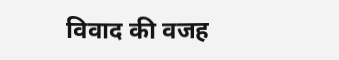विवाद की वजह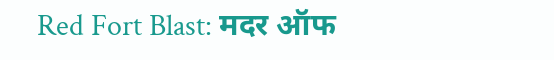Red Fort Blast: मदर ऑफ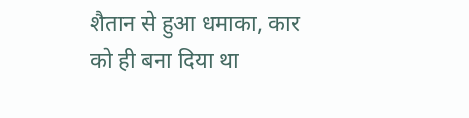शैतान से हुआ धमाका, कार को ही बना दिया था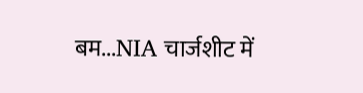बम...NIA चार्जशीट में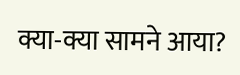क्या-क्या सामने आया?